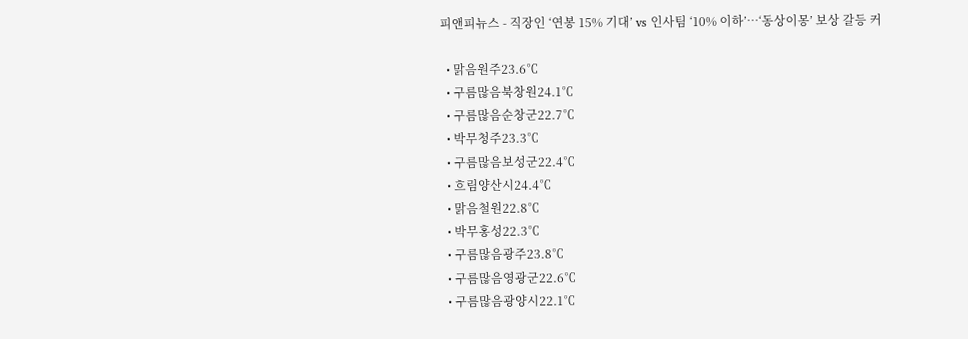피앤피뉴스 - 직장인 ‘연봉 15% 기대’ vs 인사팀 ‘10% 이하’…‘동상이몽’ 보상 갈등 커

  • 맑음원주23.6℃
  • 구름많음북창원24.1℃
  • 구름많음순창군22.7℃
  • 박무청주23.3℃
  • 구름많음보성군22.4℃
  • 흐림양산시24.4℃
  • 맑음철원22.8℃
  • 박무홍성22.3℃
  • 구름많음광주23.8℃
  • 구름많음영광군22.6℃
  • 구름많음광양시22.1℃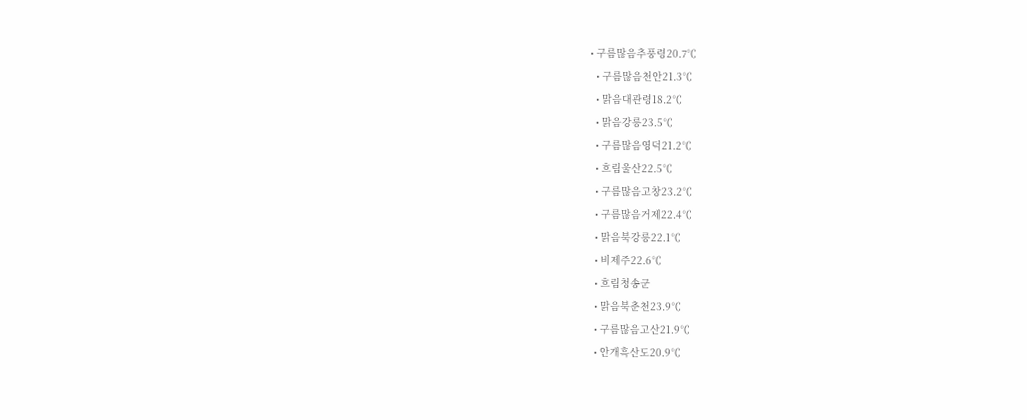• 구름많음추풍령20.7℃
  • 구름많음천안21.3℃
  • 맑음대관령18.2℃
  • 맑음강릉23.5℃
  • 구름많음영덕21.2℃
  • 흐림울산22.5℃
  • 구름많음고창23.2℃
  • 구름많음거제22.4℃
  • 맑음북강릉22.1℃
  • 비제주22.6℃
  • 흐림청송군
  • 맑음북춘천23.9℃
  • 구름많음고산21.9℃
  • 안개흑산도20.9℃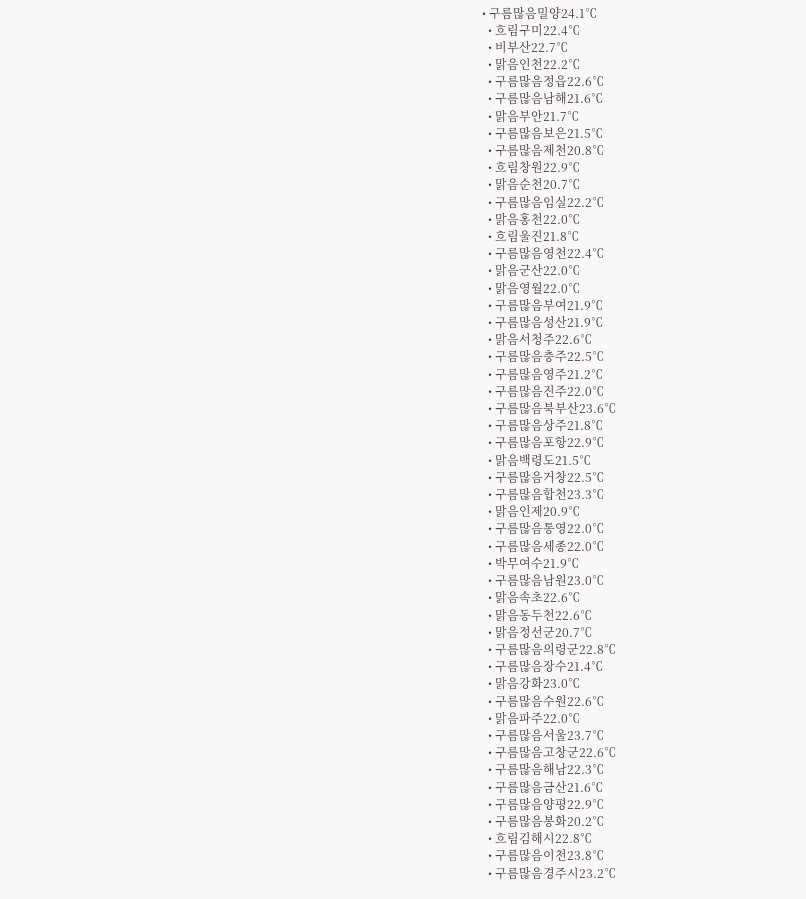• 구름많음밀양24.1℃
  • 흐림구미22.4℃
  • 비부산22.7℃
  • 맑음인천22.2℃
  • 구름많음정읍22.6℃
  • 구름많음남해21.6℃
  • 맑음부안21.7℃
  • 구름많음보은21.5℃
  • 구름많음제천20.8℃
  • 흐림창원22.9℃
  • 맑음순천20.7℃
  • 구름많음임실22.2℃
  • 맑음홍천22.0℃
  • 흐림울진21.8℃
  • 구름많음영천22.4℃
  • 맑음군산22.0℃
  • 맑음영월22.0℃
  • 구름많음부여21.9℃
  • 구름많음성산21.9℃
  • 맑음서청주22.6℃
  • 구름많음충주22.5℃
  • 구름많음영주21.2℃
  • 구름많음진주22.0℃
  • 구름많음북부산23.6℃
  • 구름많음상주21.8℃
  • 구름많음포항22.9℃
  • 맑음백령도21.5℃
  • 구름많음거창22.5℃
  • 구름많음합천23.3℃
  • 맑음인제20.9℃
  • 구름많음통영22.0℃
  • 구름많음세종22.0℃
  • 박무여수21.9℃
  • 구름많음남원23.0℃
  • 맑음속초22.6℃
  • 맑음동두천22.6℃
  • 맑음정선군20.7℃
  • 구름많음의령군22.8℃
  • 구름많음장수21.4℃
  • 맑음강화23.0℃
  • 구름많음수원22.6℃
  • 맑음파주22.0℃
  • 구름많음서울23.7℃
  • 구름많음고창군22.6℃
  • 구름많음해남22.3℃
  • 구름많음금산21.6℃
  • 구름많음양평22.9℃
  • 구름많음봉화20.2℃
  • 흐림김해시22.8℃
  • 구름많음이천23.8℃
  • 구름많음경주시23.2℃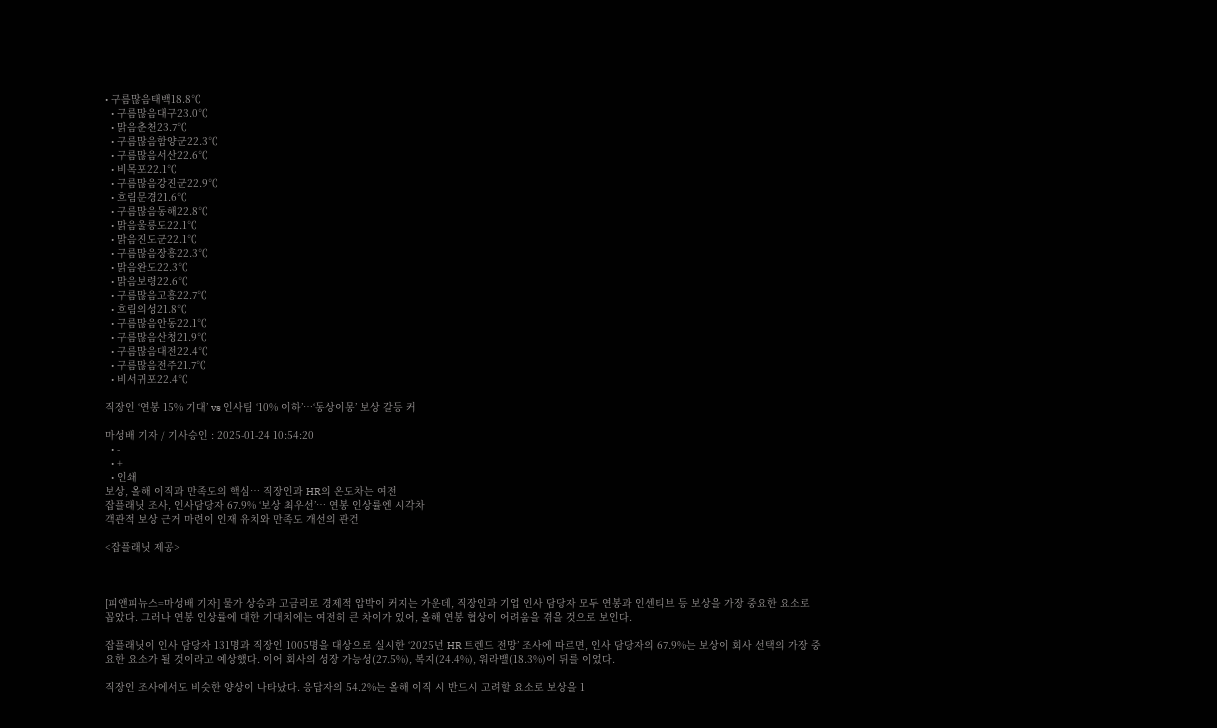• 구름많음태백18.8℃
  • 구름많음대구23.0℃
  • 맑음춘천23.7℃
  • 구름많음함양군22.3℃
  • 구름많음서산22.6℃
  • 비목포22.1℃
  • 구름많음강진군22.9℃
  • 흐림문경21.6℃
  • 구름많음동해22.8℃
  • 맑음울릉도22.1℃
  • 맑음진도군22.1℃
  • 구름많음장흥22.3℃
  • 맑음완도22.3℃
  • 맑음보령22.6℃
  • 구름많음고흥22.7℃
  • 흐림의성21.8℃
  • 구름많음안동22.1℃
  • 구름많음산청21.9℃
  • 구름많음대전22.4℃
  • 구름많음전주21.7℃
  • 비서귀포22.4℃

직장인 ‘연봉 15% 기대’ vs 인사팀 ‘10% 이하’…‘동상이몽’ 보상 갈등 커

마성배 기자 / 기사승인 : 2025-01-24 10:54:20
  • -
  • +
  • 인쇄
보상, 올해 이직과 만족도의 핵심… 직장인과 HR의 온도차는 여전
잡플래닛 조사, 인사담당자 67.9% ‘보상 최우선’… 연봉 인상률엔 시각차
객관적 보상 근거 마련이 인재 유치와 만족도 개선의 관건

<잡플래닛 제공>



[피앤피뉴스=마성배 기자] 물가 상승과 고금리로 경제적 압박이 커지는 가운데, 직장인과 기업 인사 담당자 모두 연봉과 인센티브 등 보상을 가장 중요한 요소로 꼽았다. 그러나 연봉 인상률에 대한 기대치에는 여전히 큰 차이가 있어, 올해 연봉 협상이 어려움을 겪을 것으로 보인다.

잡플래닛이 인사 담당자 131명과 직장인 1005명을 대상으로 실시한 ‘2025년 HR 트렌드 전망’ 조사에 따르면, 인사 담당자의 67.9%는 보상이 회사 선택의 가장 중요한 요소가 될 것이라고 예상했다. 이어 회사의 성장 가능성(27.5%), 복지(24.4%), 워라밸(18.3%)이 뒤를 이었다.

직장인 조사에서도 비슷한 양상이 나타났다. 응답자의 54.2%는 올해 이직 시 반드시 고려할 요소로 보상을 1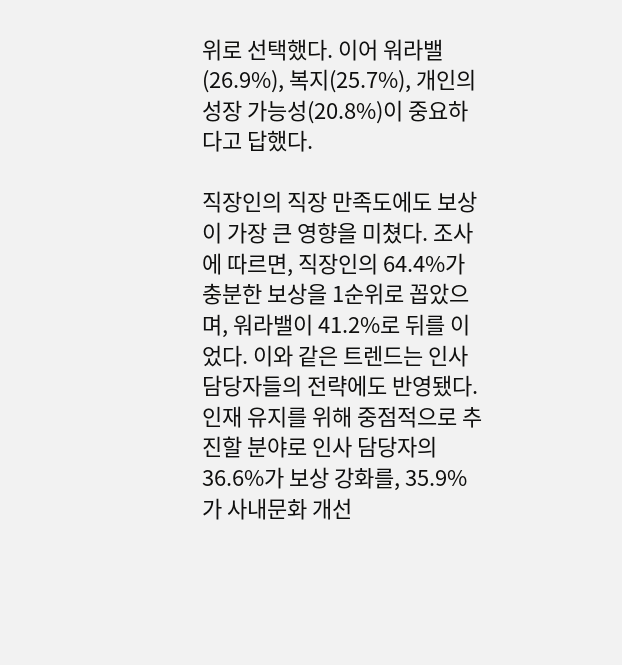위로 선택했다. 이어 워라밸(26.9%), 복지(25.7%), 개인의 성장 가능성(20.8%)이 중요하다고 답했다.

직장인의 직장 만족도에도 보상이 가장 큰 영향을 미쳤다. 조사에 따르면, 직장인의 64.4%가 충분한 보상을 1순위로 꼽았으며, 워라밸이 41.2%로 뒤를 이었다. 이와 같은 트렌드는 인사 담당자들의 전략에도 반영됐다. 인재 유지를 위해 중점적으로 추진할 분야로 인사 담당자의 36.6%가 보상 강화를, 35.9%가 사내문화 개선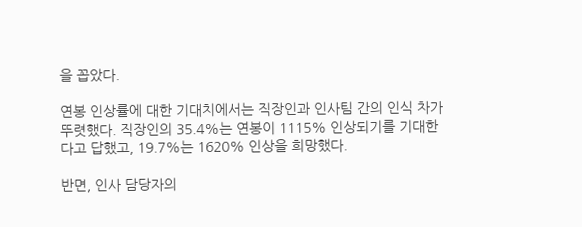을 꼽았다.

연봉 인상률에 대한 기대치에서는 직장인과 인사팀 간의 인식 차가 뚜렷했다. 직장인의 35.4%는 연봉이 1115% 인상되기를 기대한다고 답했고, 19.7%는 1620% 인상을 희망했다.

반면, 인사 담당자의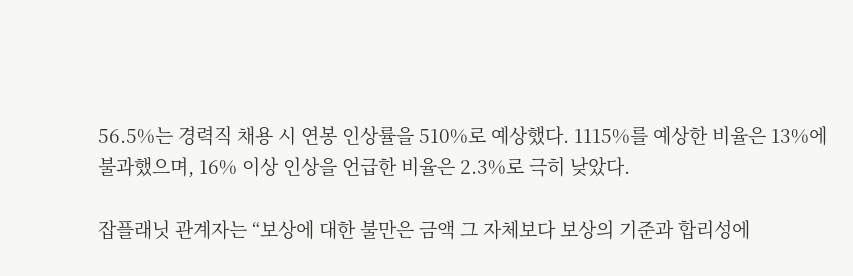56.5%는 경력직 채용 시 연봉 인상률을 510%로 예상했다. 1115%를 예상한 비율은 13%에 불과했으며, 16% 이상 인상을 언급한 비율은 2.3%로 극히 낮았다.

잡플래닛 관계자는 “보상에 대한 불만은 금액 그 자체보다 보상의 기준과 합리성에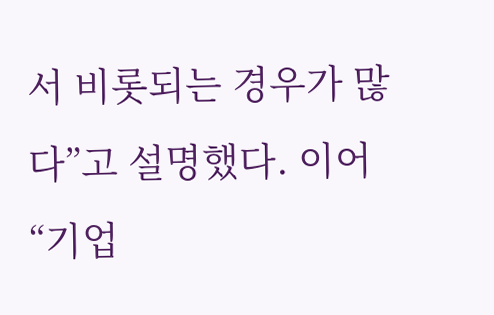서 비롯되는 경우가 많다”고 설명했다. 이어 “기업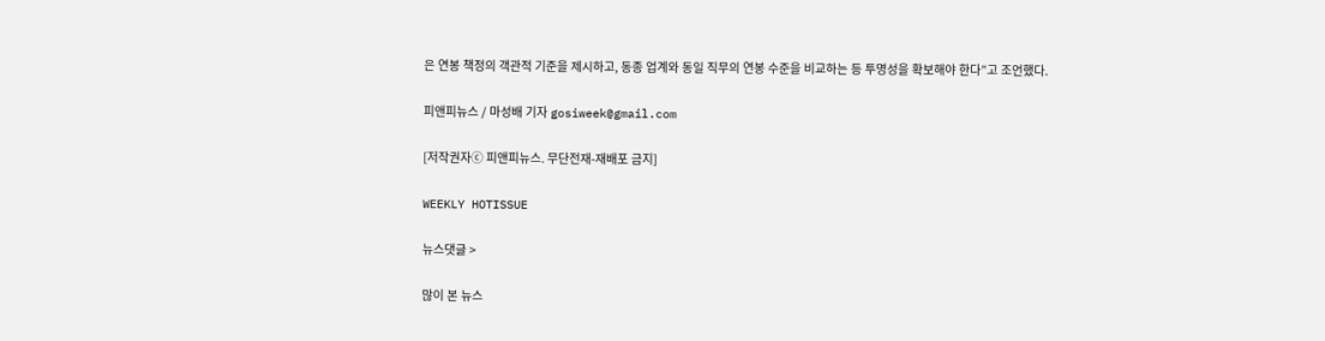은 연봉 책정의 객관적 기준을 제시하고, 동종 업계와 동일 직무의 연봉 수준을 비교하는 등 투명성을 확보해야 한다”고 조언했다.

피앤피뉴스 / 마성배 기자 gosiweek@gmail.com

[저작권자ⓒ 피앤피뉴스. 무단전재-재배포 금지]

WEEKLY HOTISSUE

뉴스댓글 >

많이 본 뉴스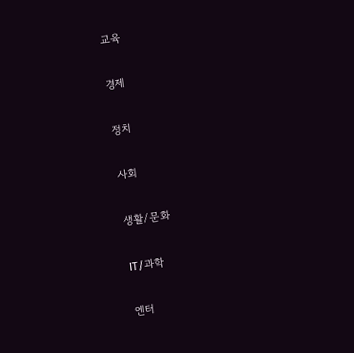교육

경제

정치

사회

생활/문화

IT/과학

엔터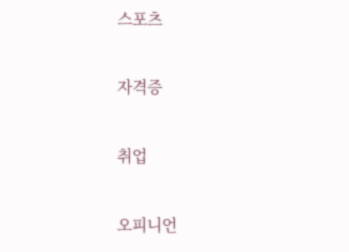스포츠

자격증

취업

오피니언